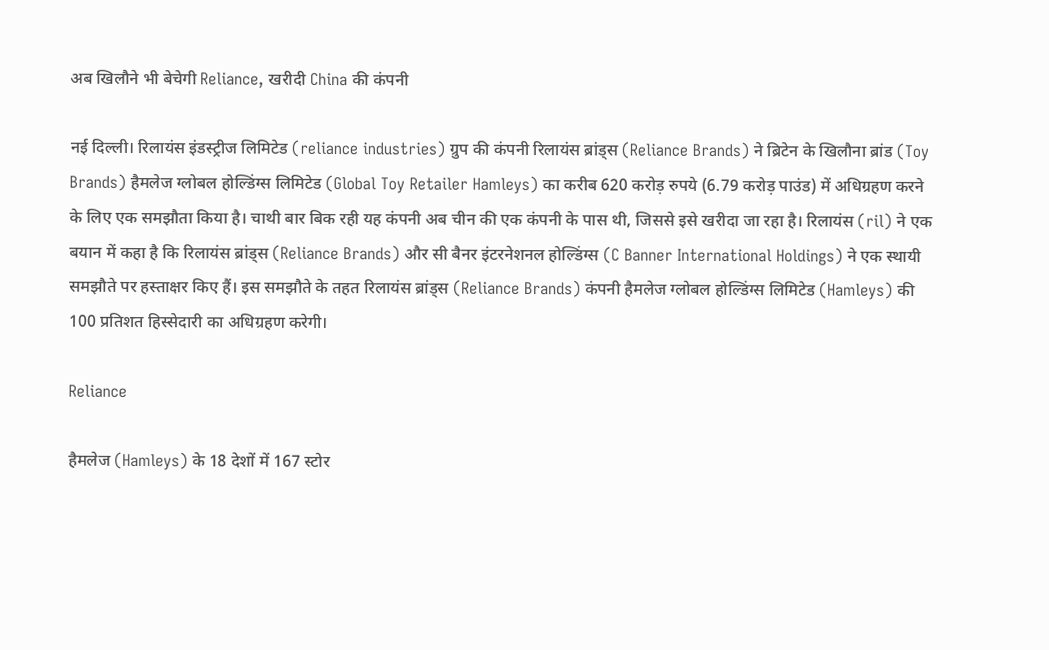अब खिलौने भी बेचेगी Reliance, खरीदी China की कंपनी

नई दिल्ली। रिलायंस इंडस्ट्रीज लिमिटेड (reliance industries) ग्रुप की कंपनी रिलायंस ब्रांड्स (Reliance Brands) ने ब्रिटेन के खिलौना ब्रांड (Toy Brands) हैमलेज ग्लोबल होल्डिंग्स लिमिटेड (Global Toy Retailer Hamleys) का करीब 620 करोड़ रुपये (6.79 करोड़ पाउंड) में अधिग्रहण करने के लिए एक समझौता किया है। चाथी बार बिक रही यह कंपनी अब चीन की एक कंपनी के पास थी, जिससे इसे खरीदा जा रहा है। रिलायंस (ril) ने एक बयान में कहा है कि रिलायंस ब्रांड्स (Reliance Brands) और सी बैनर इंटरनेशनल होल्डिंग्स (C Banner International Holdings) ने एक स्थायी समझौते पर हस्ताक्षर किए हैं। इस समझौते के तहत रिलायंस ब्रांड्स (Reliance Brands) कंपनी हैमलेज ग्लोबल होल्डिंग्स लिमिटेड (Hamleys) की 100 प्रतिशत हिस्सेदारी का अधिग्रहण करेगी।

Reliance

हैमलेज (Hamleys) के 18 देशों में 167 स्टोर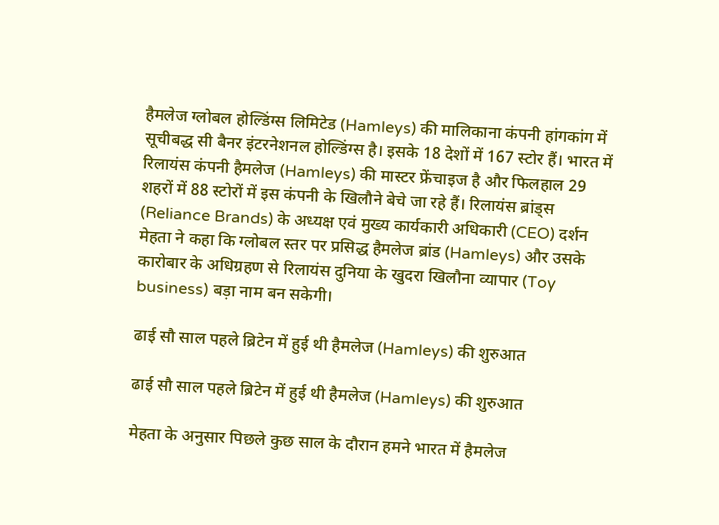हैमलेज ग्लोबल होल्डिंग्स लिमिटेड (Hamleys) की मालिकाना कंपनी हांगकांग में सूचीबद्ध सी बैनर इंटरनेशनल होल्डिंग्स है। इसके 18 देशों में 167 स्टोर हैं। भारत में रिलायंस कंपनी हैमलेज (Hamleys) की मास्टर फ्रेंचाइज है और फिलहाल 29 शहरों में 88 स्टोरों में इस कंपनी के खिलौने बेचे जा रहे हैं। रिलायंस ब्रांड्स (Reliance Brands) के अध्यक्ष एवं मुख्य कार्यकारी अधिकारी (CEO) दर्शन मेहता ने कहा कि ग्लोबल स्तर पर प्रसिद्ध हैमलेज ब्रांड (Hamleys) और उसके कारोबार के अधिग्रहण से रिलायंस दुनिया के खुदरा खिलौना व्यापार (Toy business) बड़ा नाम बन सकेगी।

ढाई सौ साल पहले ब्रिटेन में हुई थी हैमलेज (Hamleys) की शुरुआत

ढाई सौ साल पहले ब्रिटेन में हुई थी हैमलेज (Hamleys) की शुरुआत

मेहता के अनुसार पिछले कुछ साल के दौरान हमने भारत में हैमलेज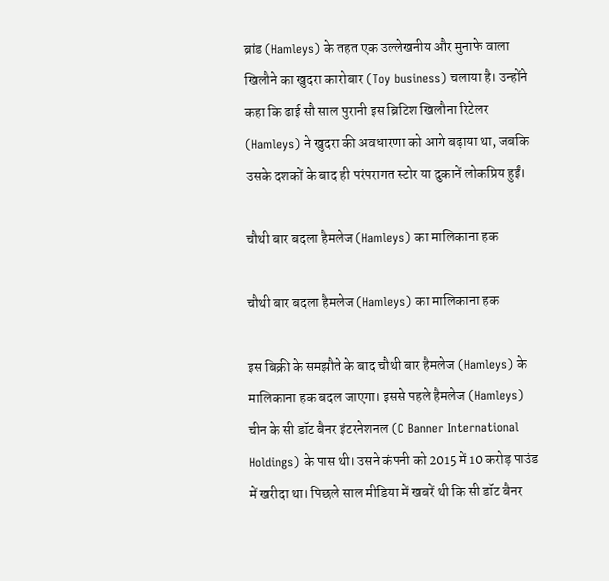ब्रांड (Hamleys) के तहत एक उल्लेखनीय और मुनाफे वाला खिलौने का खुदरा कारोबार (Toy business) चलाया है। उन्होंने कहा कि ढाई सौ साल पुरानी इस ब्रिटिश खिलौना रिटेलर (Hamleys) ने खुदरा की अवधारणा को आगे बढ़ाया था, जबकि उसके दशकों के बाद ही परंपरागत स्टोर या दुकानें लोकप्रिय हुईं।

चौथी बार बदला हैमलेज (Hamleys) का मालिकाना हक

चौथी बार बदला हैमलेज (Hamleys) का मालिकाना हक

इस बिक्री के समझौते के बाद चौथी बार हैमलेज (Hamleys) के मालिकाना हक बदल जाएगा। इससे पहले हैमलेज (Hamleys) चीन के सी डॉट बैनर इंटरनेशनल (C Banner International Holdings) के पास थी। उसने कंपनी को 2015 में 10 करोड़ पाउंड में खरीदा था। पिछले साल मीडिया में खबरें थी कि सी डॉट बैनर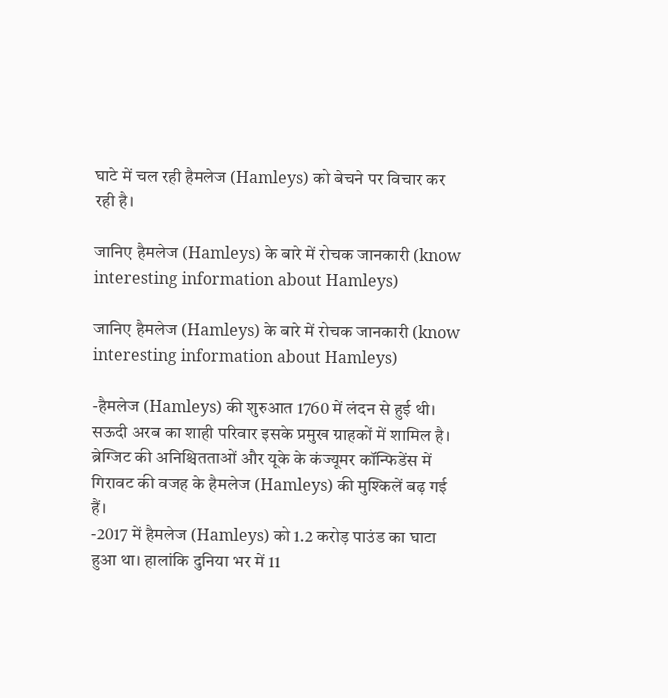घाटे में चल रही हैमलेज (Hamleys) को बेचने पर विचार कर रही है।

जानिए हैमलेज (Hamleys) के बारे में रोचक जानकारी (know interesting information about Hamleys)

जानिए हैमलेज (Hamleys) के बारे में रोचक जानकारी (know interesting information about Hamleys)

-हैमलेज (Hamleys) की शुरुआत 1760 में लंदन से हुई थी। सऊदी अरब का शाही परिवार इसके प्रमुख ग्राहकों में शामिल है। ब्रेग्जिट की अनिश्चितताओं और यूके के कंज्यूमर कॉन्फिडेंस में गिरावट की वजह के हैमलेज (Hamleys) की मुश्किलें बढ़ गई हैं।
-2017 में हैमलेज (Hamleys) को 1.2 करोड़ पाउंड का घाटा हुआ था। हालांकि दुनिया भर में 11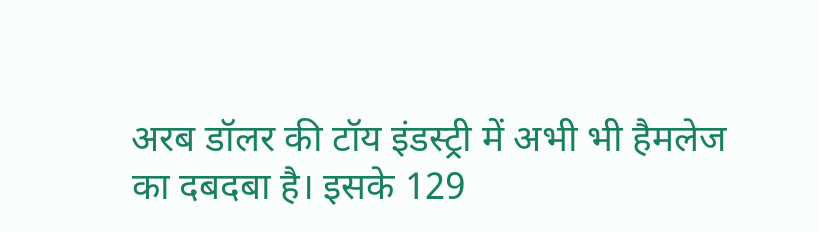अरब डॉलर की टॉय इंडस्ट्री में अभी भी हैमलेज का दबदबा है। इसके 129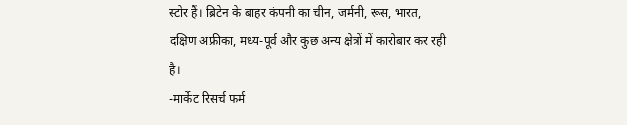स्टोर हैं। ब्रिटेन के बाहर कंपनी का चीन, जर्मनी, रूस, भारत, दक्षिण अफ्रीका, मध्य-पूर्व और कुछ अन्य क्षेत्रों में कारोबार कर रही है।
-मार्केट रिसर्च फर्म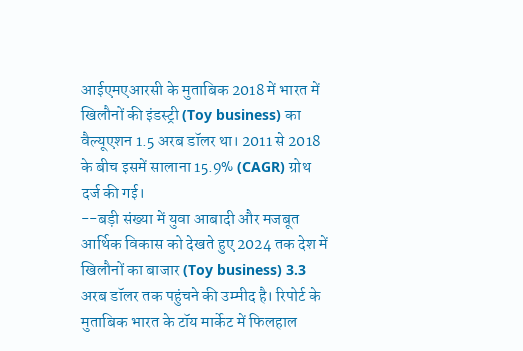आईएमएआरसी के मुताबिक 2018 में भारत में खिलौनों की इंडस्ट्री (Toy business) का वैल्यूएशन 1.5 अरब डॉलर था। 2011 से 2018 के बीच इसमें सालाना 15.9% (CAGR) ग्रोथ दर्ज की गई।
--बड़ी संख्या में युवा आबादी और मजबूत आर्थिक विकास को देखते हुए 2024 तक देश में खिलौनों का बाजार (Toy business) 3.3 अरब डॉलर तक पहुंचने की उम्मीद है। रिपोर्ट के मुताबिक भारत के टॉय मार्केट में फिलहाल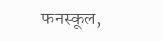फनस्कूल,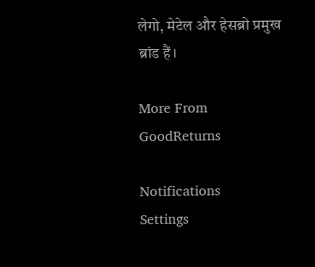लेगो, मेटेल और हेसब्रो प्रमुख ब्रांड हैं।

More From GoodReturns

Notifications
Settings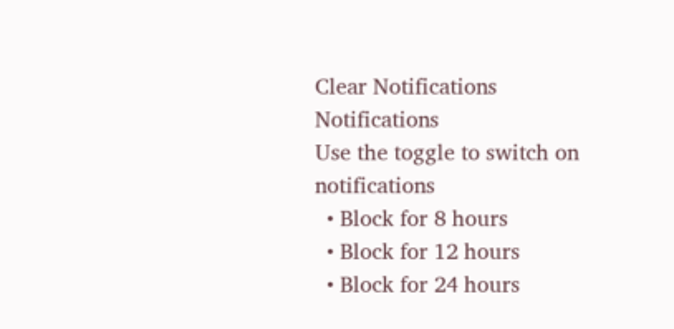Clear Notifications
Notifications
Use the toggle to switch on notifications
  • Block for 8 hours
  • Block for 12 hours
  • Block for 24 hours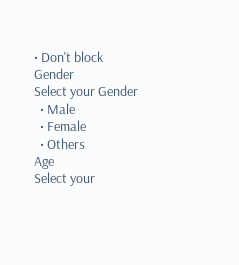• Don't block
Gender
Select your Gender
  • Male
  • Female
  • Others
Age
Select your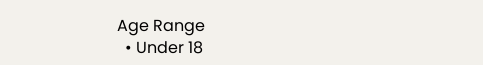Age Range
  • Under 18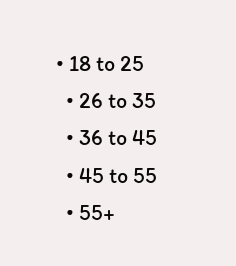• 18 to 25
  • 26 to 35
  • 36 to 45
  • 45 to 55
  • 55+